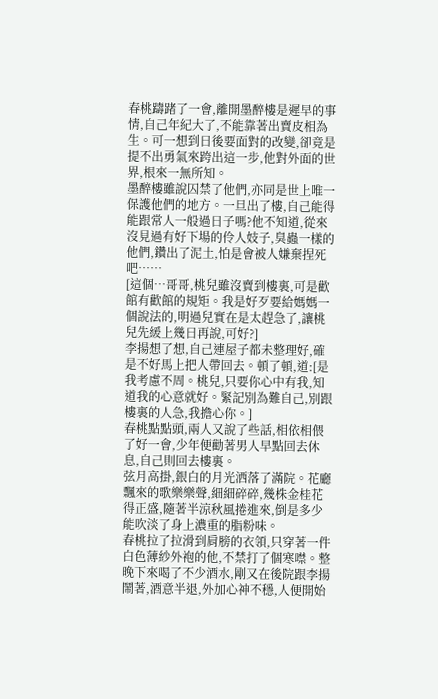春桃躊踷了一會,離開墨醉樓是遲早的事情,自己年紀大了,不能靠著出賣皮相為生。可一想到日後要面對的改變,卻竟是提不出勇氣來跨出這一步,他對外面的世界,根來一無所知。
墨醉樓雖說囚禁了他們,亦同是世上唯一保護他們的地方。一旦出了樓,自己能得能跟常人一般過日子嗎?他不知道,從來沒見過有好下場的伶人妓子,臭蟲一樣的他們,鑽出了泥土,怕是會被人嫌棄捏死吧……
[這個…哥哥,桃兒雖沒賣到樓裏,可是歡館有歡館的規矩。我是好歹要給媽媽一個說法的,明過兒實在是太趕急了,讓桃兒先緩上幾日再說,可好?]
李揚想了想,自己連屋子都未整理好,確是不好馬上把人帶回去。頓了頓,道:[是我考慮不周。桃兒,只要你心中有我,知道我的心意就好。緊記別為難自己,別跟樓裏的人急,我擔心你。]
春桃點點頭,兩人又說了些話,相依相偎了好一會,少年便勸著男人早點回去休息,自己則回去樓裏。
弦月高掛,銀白的月光洒落了滿院。花廳飄來的歌樂樂聲,細細碎碎,幾株金桂花得正盛,隨著半涼秋風捲進來,倒是多少能吹淡了身上濃重的脂粉味。
春桃拉了拉滑到肩膀的衣領,只穿著一件白色薄紗外袍的他,不禁打了個寒噤。整晚下來喝了不少酒水,剛又在後院跟李揚鬧著,酒意半退,外加心神不穩,人便開始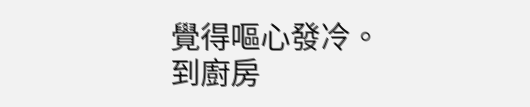覺得嘔心發冷。
到廚房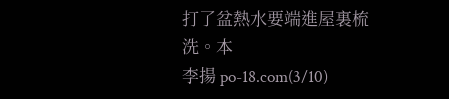打了盆熱水要端進屋裏梳洗。本
李揚 po-18.com(3/10)